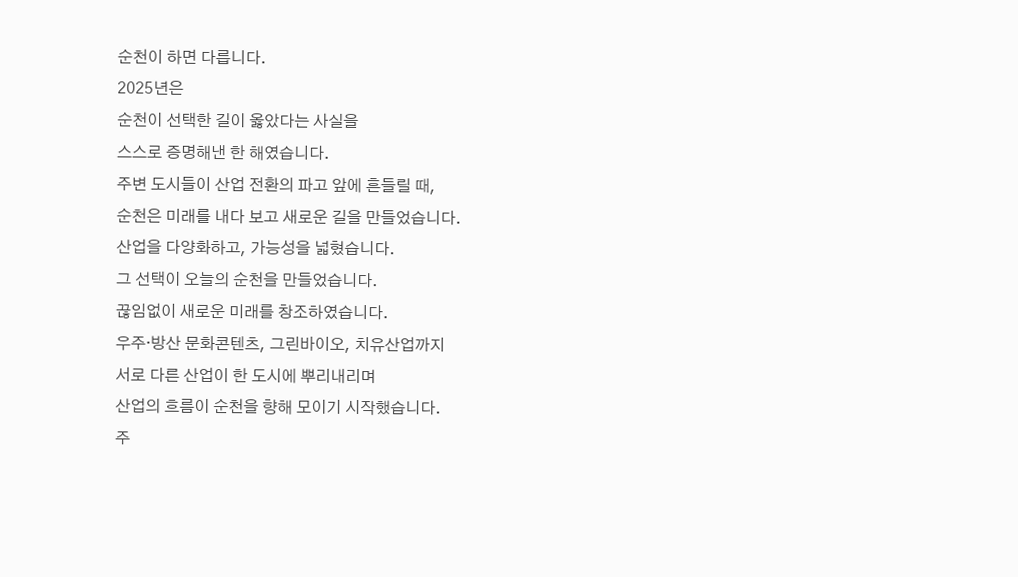순천이 하면 다릅니다.
2025년은
순천이 선택한 길이 옳았다는 사실을
스스로 증명해낸 한 해였습니다.
주변 도시들이 산업 전환의 파고 앞에 흔들릴 때,
순천은 미래를 내다 보고 새로운 길을 만들었습니다.
산업을 다양화하고, 가능성을 넓혔습니다.
그 선택이 오늘의 순천을 만들었습니다.
끊임없이 새로운 미래를 창조하였습니다.
우주·방산 문화콘텐츠, 그린바이오, 치유산업까지
서로 다른 산업이 한 도시에 뿌리내리며
산업의 흐름이 순천을 향해 모이기 시작했습니다.
주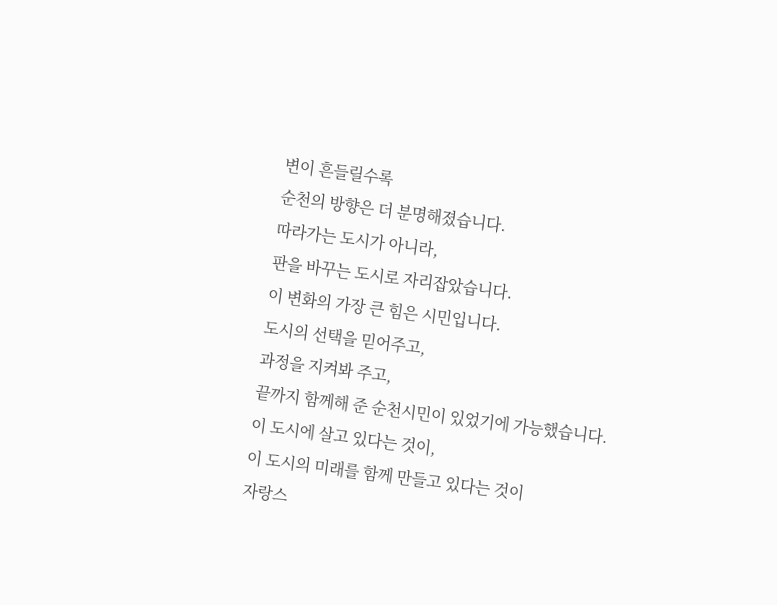변이 흔들릴수록
순천의 방향은 더 분명해졌습니다.
따라가는 도시가 아니라,
판을 바꾸는 도시로 자리잡았습니다.
이 변화의 가장 큰 힘은 시민입니다.
도시의 선택을 믿어주고,
과정을 지켜봐 주고,
끝까지 함께해 준 순천시민이 있었기에 가능했습니다.
이 도시에 살고 있다는 것이,
이 도시의 미래를 함께 만들고 있다는 것이
자랑스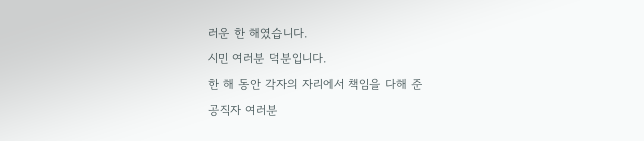러운 한 해였습니다.
시민 여러분 덕분입니다.
한 해 동안 각자의 자리에서 책임을 다해 준
공직자 여러분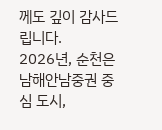께도 깊이 감사드립니다.
2026년, 순천은 남해안남중권 중심 도시,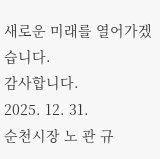새로운 미래를 열어가겠습니다.
감사합니다.
2025. 12. 31.
순천시장 노 관 규